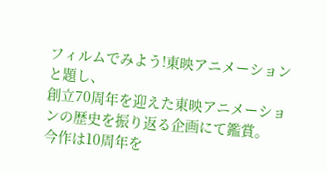フィルムでみよう!東映アニメーションと題し、
創立70周年を迎えた東映アニメーションの歴史を振り返る企画にて鑑賞。
今作は10周年を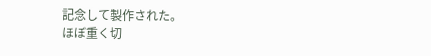記念して製作された。
ほぼ重く切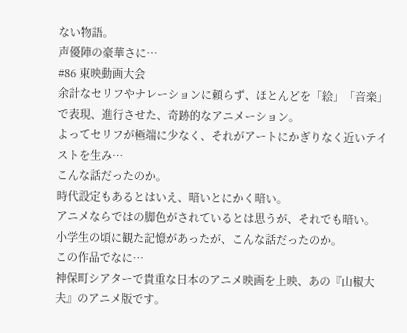ない物語。
声優陣の豪華さに…
#86 東映動画大会
余計なセリフやナレーションに頼らず、ほとんどを「絵」「音楽」で表現、進行させた、奇跡的なアニメーション。
よってセリフが極端に少なく、それがアートにかぎりなく近いテイストを生み…
こんな話だったのか。
時代設定もあるとはいえ、暗いとにかく暗い。
アニメならではの脚色がされているとは思うが、それでも暗い。
小学生の頃に観た記憶があったが、こんな話だったのか。
この作品でなに…
神保町シアターで貴重な日本のアニメ映画を上映、あの『山椒大夫』のアニメ版です。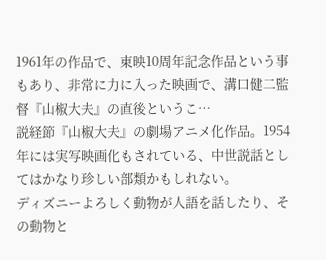1961年の作品で、東映10周年記念作品という事もあり、非常に力に入った映画で、溝口健二監督『山椒大夫』の直後というこ…
説経節『山椒大夫』の劇場アニメ化作品。1954年には実写映画化もされている、中世説話としてはかなり珍しい部類かもしれない。
ディズニーよろしく動物が人語を話したり、その動物と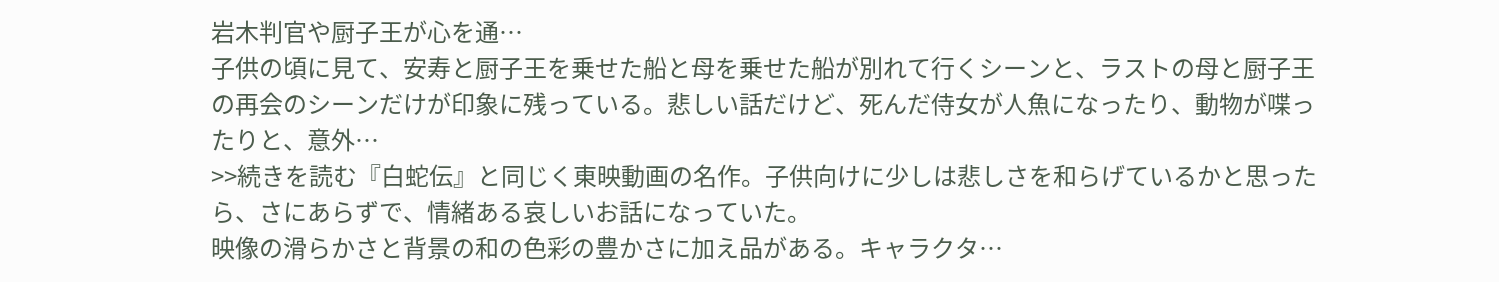岩木判官や厨子王が心を通…
子供の頃に見て、安寿と厨子王を乗せた船と母を乗せた船が別れて行くシーンと、ラストの母と厨子王の再会のシーンだけが印象に残っている。悲しい話だけど、死んだ侍女が人魚になったり、動物が喋ったりと、意外…
>>続きを読む『白蛇伝』と同じく東映動画の名作。子供向けに少しは悲しさを和らげているかと思ったら、さにあらずで、情緒ある哀しいお話になっていた。
映像の滑らかさと背景の和の色彩の豊かさに加え品がある。キャラクタ…